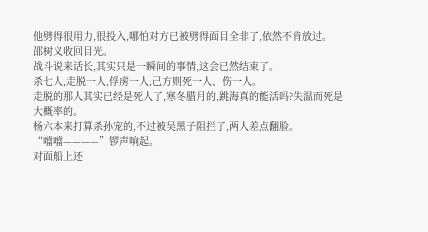他劈得很用力,很投入,哪怕对方已被劈得面目全非了,依然不肯放过。
邵树义收回目光。
战斗说来话长,其实只是一瞬间的事情,这会已然结束了。
杀七人,走脱一人,俘虏一人,己方则死一人、伤一人。
走脱的那人其实已经是死人了,寒冬腊月的,跳海真的能活吗?失温而死是大概率的。
杨六本来打算杀孙宠的,不过被吴黑子阻拦了,两人差点翻脸。
“噹噹————”锣声响起。
对面船上还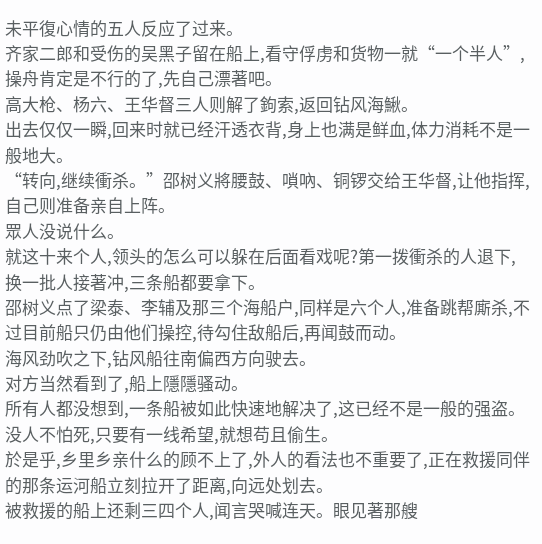未平復心情的五人反应了过来。
齐家二郎和受伤的吴黑子留在船上,看守俘虏和货物一就“一个半人”,操舟肯定是不行的了,先自己漂著吧。
高大枪、杨六、王华督三人则解了鉤索,返回钻风海鰍。
出去仅仅一瞬,回来时就已经汗透衣背,身上也满是鲜血,体力消耗不是一般地大。
“转向,继续衝杀。”邵树义將腰鼓、嗩吶、铜锣交给王华督,让他指挥,自己则准备亲自上阵。
眾人没说什么。
就这十来个人,领头的怎么可以躲在后面看戏呢?第一拨衝杀的人退下,换一批人接著冲,三条船都要拿下。
邵树义点了梁泰、李辅及那三个海船户,同样是六个人,准备跳帮廝杀,不过目前船只仍由他们操控,待勾住敌船后,再闻鼓而动。
海风劲吹之下,钻风船往南偏西方向驶去。
对方当然看到了,船上隱隱骚动。
所有人都没想到,一条船被如此快速地解决了,这已经不是一般的强盗。
没人不怕死,只要有一线希望,就想苟且偷生。
於是乎,乡里乡亲什么的顾不上了,外人的看法也不重要了,正在救援同伴的那条运河船立刻拉开了距离,向远处划去。
被救援的船上还剩三四个人,闻言哭喊连天。眼见著那艘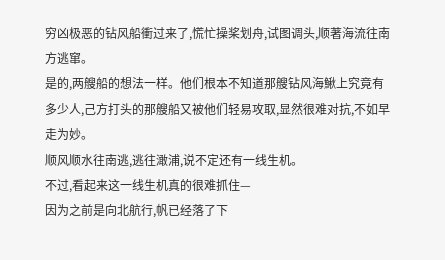穷凶极恶的钻风船衝过来了,慌忙操桨划舟,试图调头,顺著海流往南方逃窜。
是的,两艘船的想法一样。他们根本不知道那艘钻风海鰍上究竟有多少人,己方打头的那艘船又被他们轻易攻取,显然很难对抗,不如早走为妙。
顺风顺水往南逃,逃往澉浦,说不定还有一线生机。
不过,看起来这一线生机真的很难抓住—
因为之前是向北航行,帆已经落了下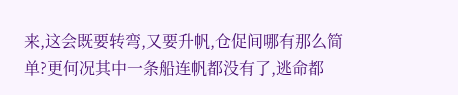来,这会既要转弯,又要升帆,仓促间哪有那么简单?更何况其中一条船连帆都没有了,逃命都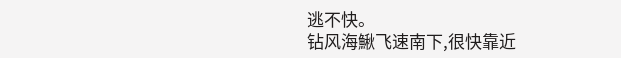逃不快。
钻风海鰍飞速南下,很快靠近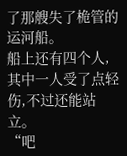了那艘失了桅管的运河船。
船上还有四个人,其中一人受了点轻伤,不过还能站立。
“吧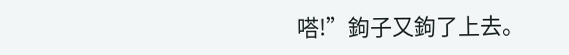嗒!”鉤子又鉤了上去。